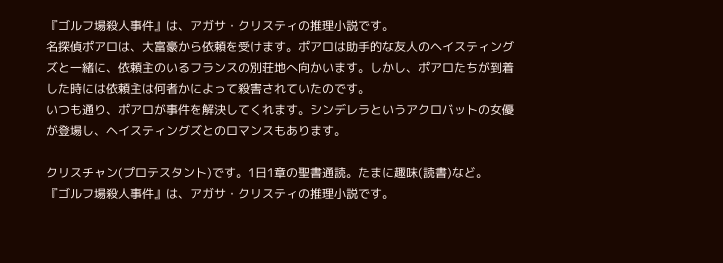『ゴルフ場殺人事件』は、アガサ・クリスティの推理小説です。
名探偵ポアロは、大富豪から依頼を受けます。ポアロは助手的な友人のヘイスティングズと一緒に、依頼主のいるフランスの別荘地へ向かいます。しかし、ポアロたちが到着した時には依頼主は何者かによって殺害されていたのです。
いつも通り、ポアロが事件を解決してくれます。シンデレラというアクロバットの女優が登場し、ヘイスティングズとのロマンスもあります。

クリスチャン(プロテスタント)です。1日1章の聖書通読。たまに趣味(読書)など。
『ゴルフ場殺人事件』は、アガサ・クリスティの推理小説です。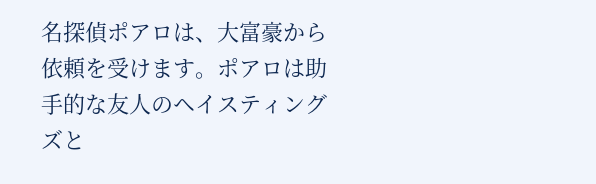名探偵ポアロは、大富豪から依頼を受けます。ポアロは助手的な友人のヘイスティングズと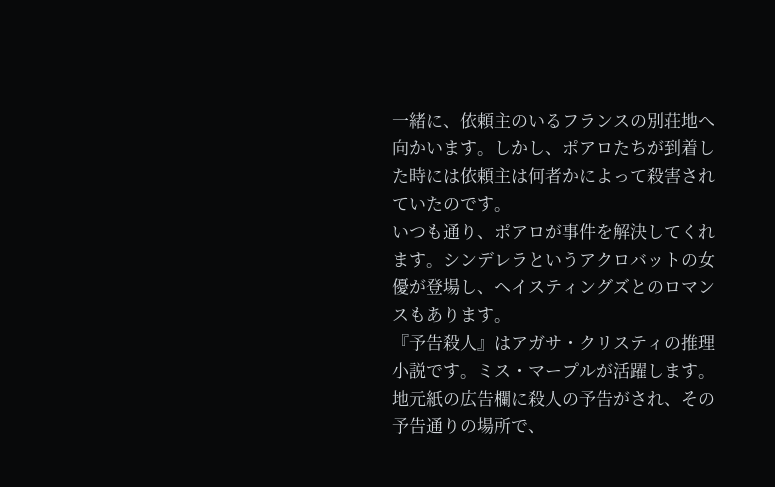一緒に、依頼主のいるフランスの別荘地へ向かいます。しかし、ポアロたちが到着した時には依頼主は何者かによって殺害されていたのです。
いつも通り、ポアロが事件を解決してくれます。シンデレラというアクロバットの女優が登場し、ヘイスティングズとのロマンスもあります。
『予告殺人』はアガサ・クリスティの推理小説です。ミス・マープルが活躍します。
地元紙の広告欄に殺人の予告がされ、その予告通りの場所で、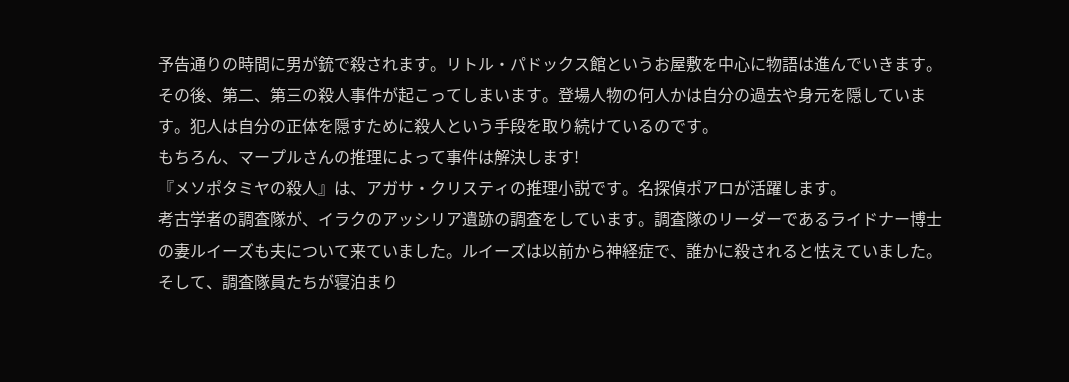予告通りの時間に男が銃で殺されます。リトル・パドックス館というお屋敷を中心に物語は進んでいきます。その後、第二、第三の殺人事件が起こってしまいます。登場人物の何人かは自分の過去や身元を隠しています。犯人は自分の正体を隠すために殺人という手段を取り続けているのです。
もちろん、マープルさんの推理によって事件は解決します!
『メソポタミヤの殺人』は、アガサ・クリスティの推理小説です。名探偵ポアロが活躍します。
考古学者の調査隊が、イラクのアッシリア遺跡の調査をしています。調査隊のリーダーであるライドナー博士の妻ルイーズも夫について来ていました。ルイーズは以前から神経症で、誰かに殺されると怯えていました。そして、調査隊員たちが寝泊まり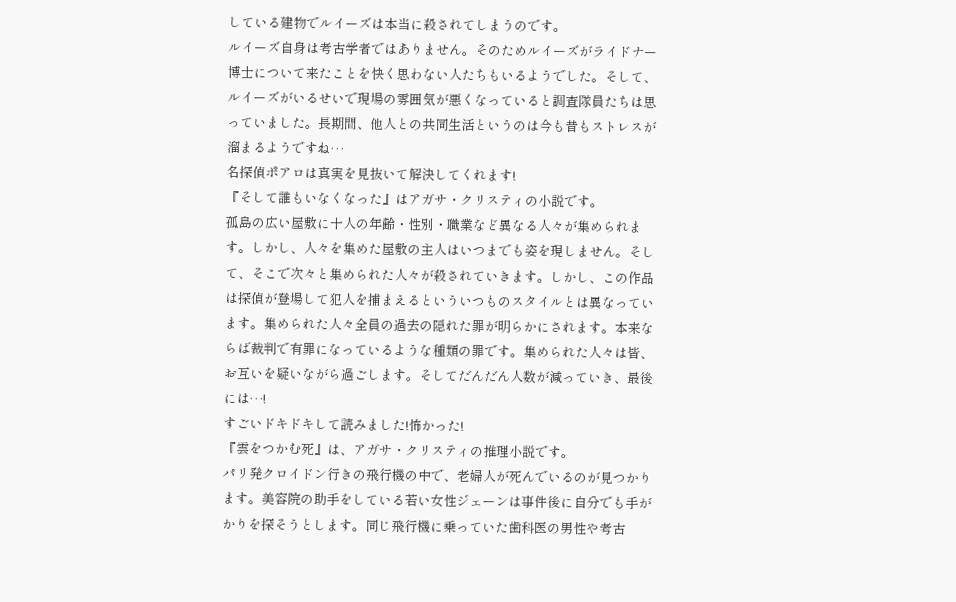している建物でルイーズは本当に殺されてしまうのです。
ルイーズ自身は考古学者ではありません。そのためルイーズがライドナー博士について来たことを快く思わない人たちもいるようでした。そして、ルイーズがいるせいで現場の雰囲気が悪くなっていると調査隊員たちは思っていました。長期間、他人との共同生活というのは今も昔もストレスが溜まるようですね…
名探偵ポアロは真実を見抜いて解決してくれます!
『そして誰もいなくなった』はアガサ・クリスティの小説です。
孤島の広い屋敷に十人の年齢・性別・職業など異なる人々が集められます。しかし、人々を集めた屋敷の主人はいつまでも姿を現しません。そして、そこで次々と集められた人々が殺されていきます。しかし、この作品は探偵が登場して犯人を捕まえるといういつものスタイルとは異なっています。集められた人々全員の過去の隠れた罪が明らかにされます。本来ならば裁判で有罪になっているような種類の罪です。集められた人々は皆、お互いを疑いながら過ごします。そしてだんだん人数が減っていき、最後には…!
すごいドキドキして読みました!怖かった!
『雲をつかむ死』は、アガサ・クリスティの推理小説です。
パリ発クロイドン行きの飛行機の中で、老婦人が死んでいるのが見つかります。美容院の助手をしている若い女性ジェーンは事件後に自分でも手がかりを探そうとします。同じ飛行機に乗っていた歯科医の男性や考古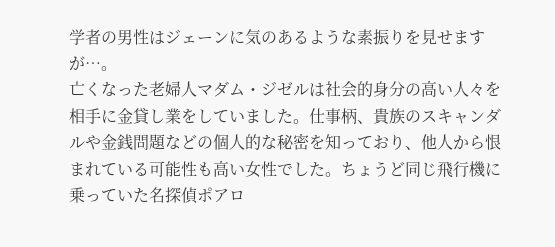学者の男性はジェーンに気のあるような素振りを見せますが…。
亡くなった老婦人マダム・ジゼルは社会的身分の高い人々を相手に金貸し業をしていました。仕事柄、貴族のスキャンダルや金銭問題などの個人的な秘密を知っており、他人から恨まれている可能性も高い女性でした。ちょうど同じ飛行機に乗っていた名探偵ポアロ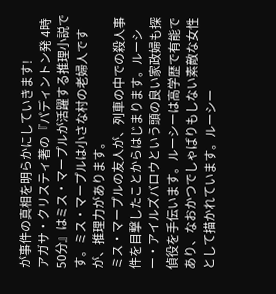が事件の真相を明らかにしていきます!
アガサ・クリスティ著の『パディントン発 4時50分』はミス・マープルが活躍する推理小説です。ミス・マープルは小さな村の老婦人ですが、推理力があります。
ミス・マープルの友人が、列車の中での殺人事件を目撃したことからはじまります。ルーシー・アイルズバロウという頭の良い家政婦も探偵役を手伝います。ルーシーは高学歴で有能であり、なおかつでしゃばりもしない素敵な女性として描かれています。ルーシー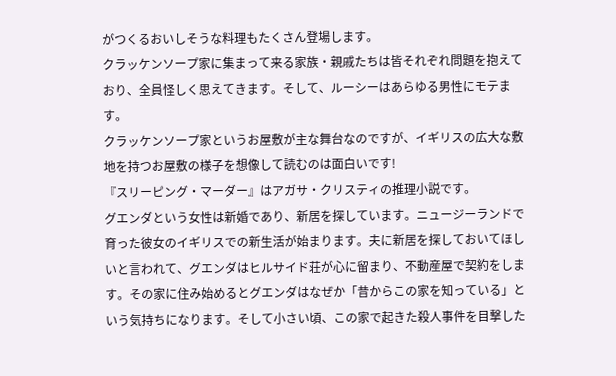がつくるおいしそうな料理もたくさん登場します。
クラッケンソープ家に集まって来る家族・親戚たちは皆それぞれ問題を抱えており、全員怪しく思えてきます。そして、ルーシーはあらゆる男性にモテます。
クラッケンソープ家というお屋敷が主な舞台なのですが、イギリスの広大な敷地を持つお屋敷の様子を想像して読むのは面白いです!
『スリーピング・マーダー』はアガサ・クリスティの推理小説です。
グエンダという女性は新婚であり、新居を探しています。ニュージーランドで育った彼女のイギリスでの新生活が始まります。夫に新居を探しておいてほしいと言われて、グエンダはヒルサイド荘が心に留まり、不動産屋で契約をします。その家に住み始めるとグエンダはなぜか「昔からこの家を知っている」という気持ちになります。そして小さい頃、この家で起きた殺人事件を目撃した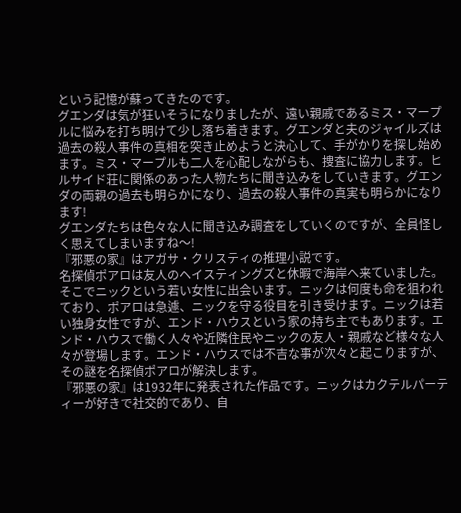という記憶が蘇ってきたのです。
グエンダは気が狂いそうになりましたが、遠い親戚であるミス・マープルに悩みを打ち明けて少し落ち着きます。グエンダと夫のジャイルズは過去の殺人事件の真相を突き止めようと決心して、手がかりを探し始めます。ミス・マープルも二人を心配しながらも、捜査に協力します。ヒルサイド荘に関係のあった人物たちに聞き込みをしていきます。グエンダの両親の過去も明らかになり、過去の殺人事件の真実も明らかになります!
グエンダたちは色々な人に聞き込み調査をしていくのですが、全員怪しく思えてしまいますね〜!
『邪悪の家』はアガサ・クリスティの推理小説です。
名探偵ポアロは友人のヘイスティングズと休暇で海岸へ来ていました。そこでニックという若い女性に出会います。ニックは何度も命を狙われており、ポアロは急遽、ニックを守る役目を引き受けます。ニックは若い独身女性ですが、エンド・ハウスという家の持ち主でもあります。エンド・ハウスで働く人々や近隣住民やニックの友人・親戚など様々な人々が登場します。エンド・ハウスでは不吉な事が次々と起こりますが、その謎を名探偵ポアロが解決します。
『邪悪の家』は1932年に発表された作品です。ニックはカクテルパーティーが好きで社交的であり、自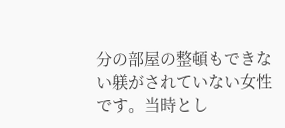分の部屋の整頓もできない躾がされていない女性です。当時とし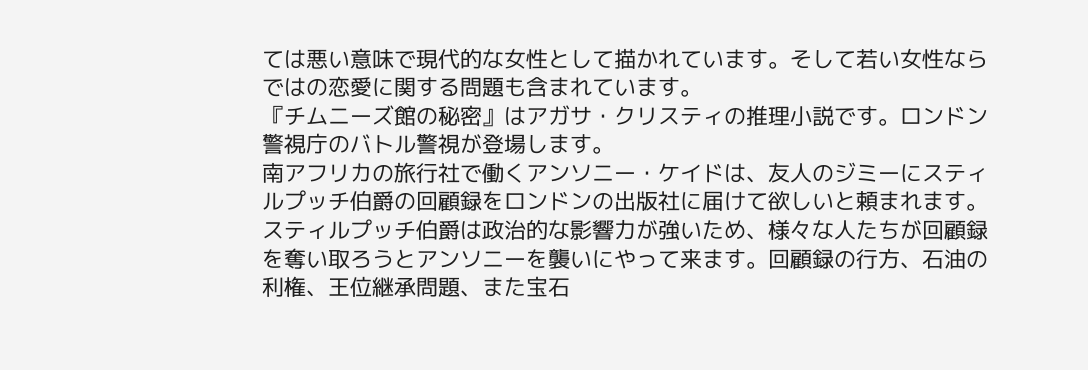ては悪い意味で現代的な女性として描かれています。そして若い女性ならではの恋愛に関する問題も含まれています。
『チムニーズ館の秘密』はアガサ・クリスティの推理小説です。ロンドン警視庁のバトル警視が登場します。
南アフリカの旅行社で働くアンソニー・ケイドは、友人のジミーにスティルプッチ伯爵の回顧録をロンドンの出版社に届けて欲しいと頼まれます。スティルプッチ伯爵は政治的な影響力が強いため、様々な人たちが回顧録を奪い取ろうとアンソニーを襲いにやって来ます。回顧録の行方、石油の利権、王位継承問題、また宝石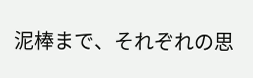泥棒まで、それぞれの思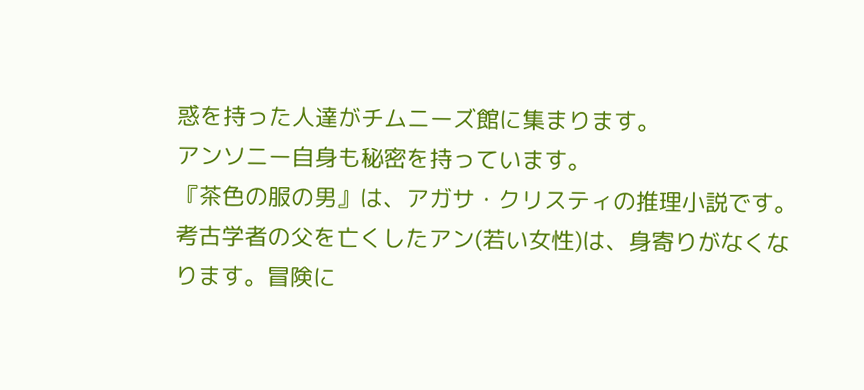惑を持った人達がチムニーズ館に集まります。
アンソニー自身も秘密を持っています。
『茶色の服の男』は、アガサ・クリスティの推理小説です。
考古学者の父を亡くしたアン(若い女性)は、身寄りがなくなります。冒険に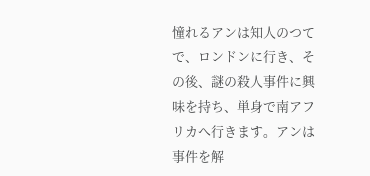憧れるアンは知人のつてで、ロンドンに行き、その後、謎の殺人事件に興味を持ち、単身で南アフリカへ行きます。アンは事件を解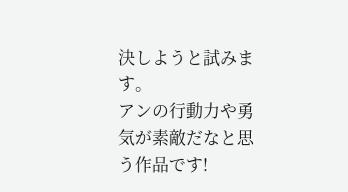決しようと試みます。
アンの行動力や勇気が素敵だなと思う作品です!